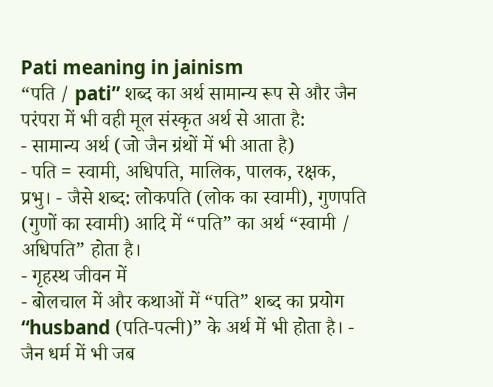Pati meaning in jainism
“पति / pati” शब्द का अर्थ सामान्य रूप से और जैन परंपरा में भी वही मूल संस्कृत अर्थ से आता है:
- सामान्य अर्थ (जो जैन ग्रंथों में भी आता है)
- पति = स्वामी, अधिपति, मालिक, पालक, रक्षक, प्रभु। - जैसे शब्द: लोकपति (लोक का स्वामी), गुणपति (गुणों का स्वामी) आदि में “पति” का अर्थ “स्वामी / अधिपति” होता है।
- गृहस्थ जीवन में
- बोलचाल में और कथाओं में “पति” शब्द का प्रयोग “husband (पति-पत्नी)” के अर्थ में भी होता है। - जैन धर्म में भी जब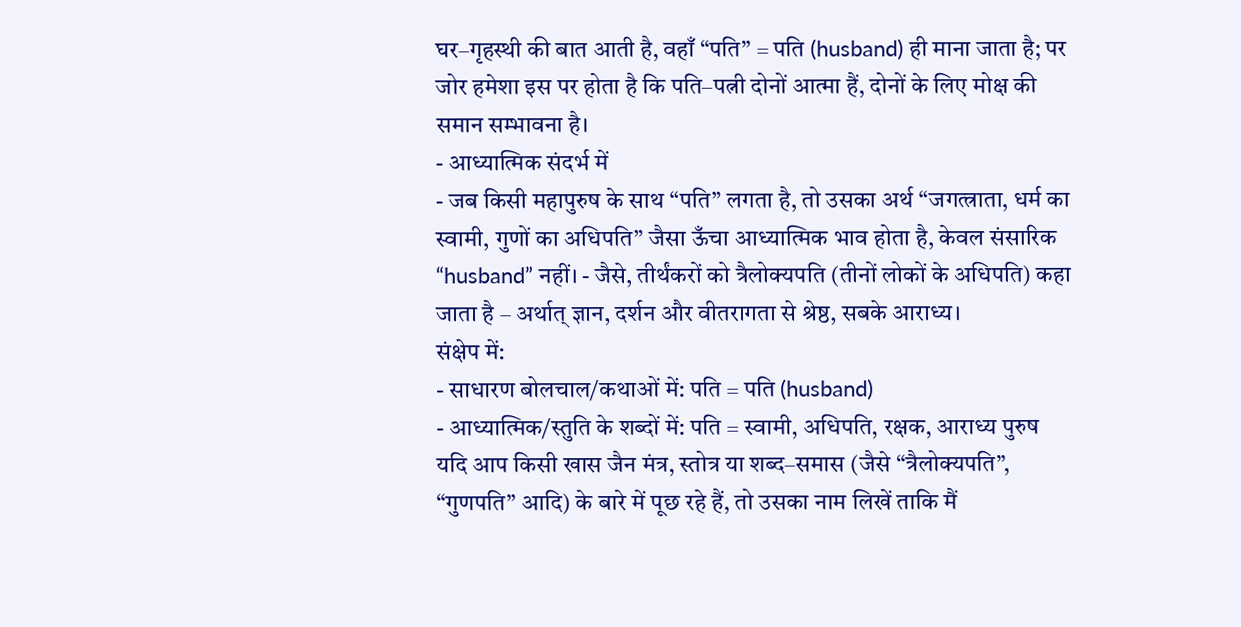घर–गृहस्थी की बात आती है, वहाँ “पति” = पति (husband) ही माना जाता है; पर जोर हमेशा इस पर होता है कि पति–पत्नी दोनों आत्मा हैं, दोनों के लिए मोक्ष की समान सम्भावना है।
- आध्यात्मिक संदर्भ में
- जब किसी महापुरुष के साथ “पति” लगता है, तो उसका अर्थ “जगत्त्राता, धर्म का स्वामी, गुणों का अधिपति” जैसा ऊँचा आध्यात्मिक भाव होता है, केवल संसारिक “husband” नहीं। - जैसे, तीर्थंकरों को त्रैलोक्यपति (तीनों लोकों के अधिपति) कहा जाता है – अर्थात् ज्ञान, दर्शन और वीतरागता से श्रेष्ठ, सबके आराध्य।
संक्षेप में:
- साधारण बोलचाल/कथाओं में: पति = पति (husband)
- आध्यात्मिक/स्तुति के शब्दों में: पति = स्वामी, अधिपति, रक्षक, आराध्य पुरुष
यदि आप किसी खास जैन मंत्र, स्तोत्र या शब्द–समास (जैसे “त्रैलोक्यपति”, “गुणपति” आदि) के बारे में पूछ रहे हैं, तो उसका नाम लिखें ताकि मैं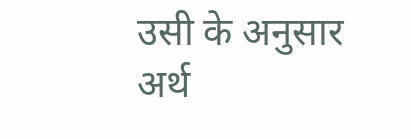उसी के अनुसार अर्थ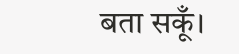बता सकूँ।